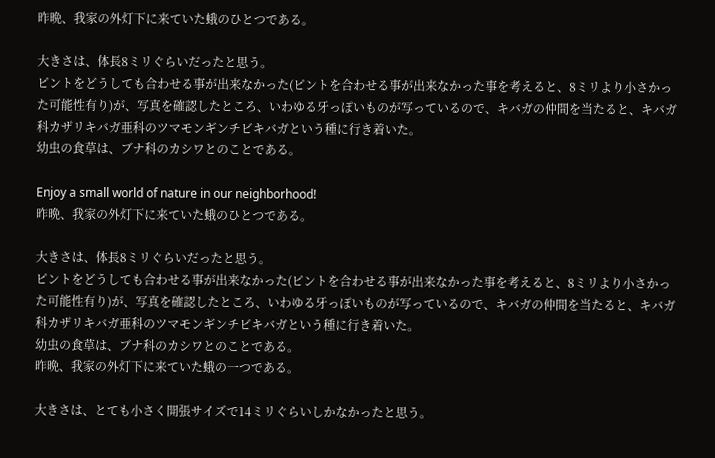昨晩、我家の外灯下に来ていた蛾のひとつである。

大きさは、体長8ミリぐらいだったと思う。
ピントをどうしても合わせる事が出来なかった(ピントを合わせる事が出来なかった事を考えると、8ミリより小さかった可能性有り)が、写真を確認したところ、いわゆる牙っぽいものが写っているので、キバガの仲間を当たると、キバガ科カザリキバガ亜科のツマモンギンチビキバガという種に行き着いた。
幼虫の食草は、ブナ科のカシワとのことである。

Enjoy a small world of nature in our neighborhood!
昨晩、我家の外灯下に来ていた蛾のひとつである。

大きさは、体長8ミリぐらいだったと思う。
ピントをどうしても合わせる事が出来なかった(ピントを合わせる事が出来なかった事を考えると、8ミリより小さかった可能性有り)が、写真を確認したところ、いわゆる牙っぽいものが写っているので、キバガの仲間を当たると、キバガ科カザリキバガ亜科のツマモンギンチビキバガという種に行き着いた。
幼虫の食草は、ブナ科のカシワとのことである。
昨晩、我家の外灯下に来ていた蛾の一つである。

大きさは、とても小さく開張サイズで14ミリぐらいしかなかったと思う。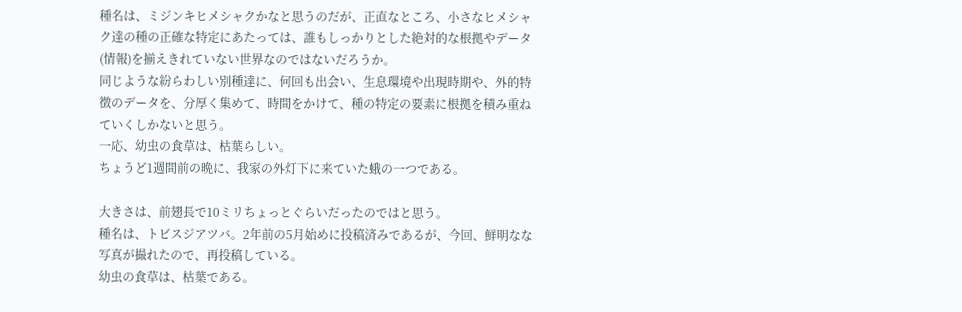種名は、ミジンキヒメシャクかなと思うのだが、正直なところ、小さなヒメシャク達の種の正確な特定にあたっては、誰もしっかりとした絶対的な根拠やデータ(情報)を揃えきれていない世界なのではないだろうか。
同じような紛らわしい別種達に、何回も出会い、生息環境や出現時期や、外的特徴のデータを、分厚く集めて、時間をかけて、種の特定の要素に根拠を積み重ねていくしかないと思う。
一応、幼虫の食草は、枯葉らしい。
ちょうど1週間前の晩に、我家の外灯下に来ていた蛾の一つである。

大きさは、前翅長で10ミリちょっとぐらいだったのではと思う。
種名は、トビスジアツバ。2年前の5月始めに投稿済みであるが、今回、鮮明なな写真が撮れたので、再投稿している。
幼虫の食草は、枯葉である。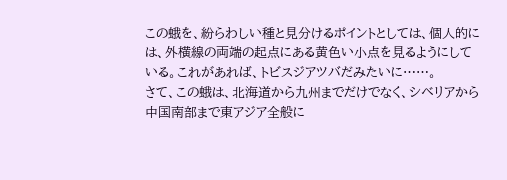この蛾を、紛らわしい種と見分けるポイントとしては、個人的には、外横線の両端の起点にある黄色い小点を見るようにしている。これがあれば、トビスジアツバだみたいに……。
さて、この蛾は、北海道から九州までだけでなく、シベリアから中国南部まで東アジア全般に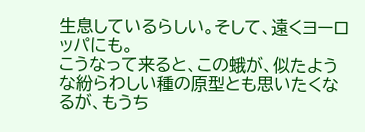生息しているらしい。そして、遠くヨーロッパにも。
こうなって来ると、この蛾が、似たような紛らわしい種の原型とも思いたくなるが、もうち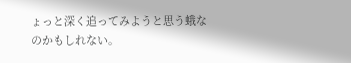ょっと深く追ってみようと思う蛾なのかもしれない。